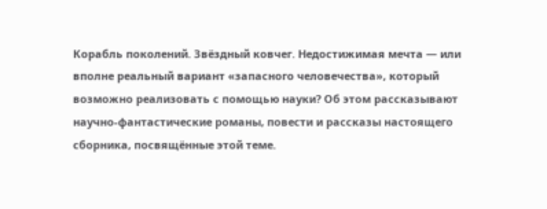Корабль поколений. Звёздный ковчег. Недостижимая мечта — или вполне реальный вариант «запасного человечества», который возможно реализовать с помощью науки? Об этом рассказывают научно-фантастические романы, повести и рассказы настоящего сборника, посвящённые этой теме.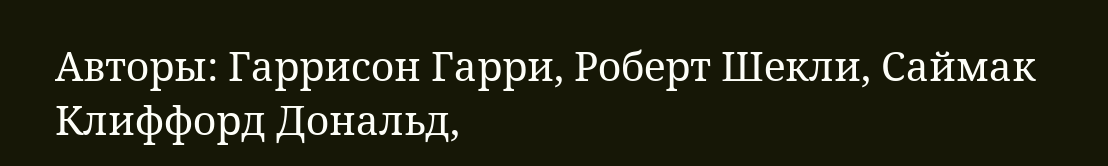Авторы: Гаррисон Гарри, Роберт Шекли, Саймак Клиффорд Дональд,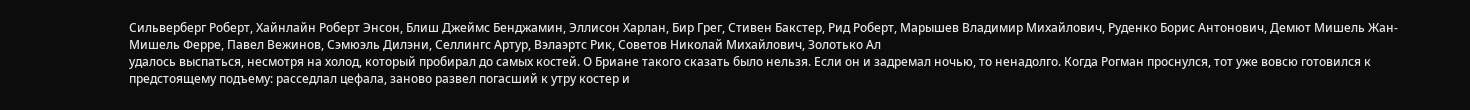Сильверберг Роберт, Хайнлайн Роберт Энсон, Блиш Джеймс Бенджамин, Эллисон Харлан, Бир Грег, Стивен Бакстер, Рид Роберт, Марышев Владимир Михайлович, Руденко Борис Антонович, Демют Мишель Жан-Мишель Ферре, Павел Вежинов, Сэмюэль Дилэни, Селлингс Артур, Вэлаэртс Рик, Советов Николай Михайлович, Золотько Ал
удалось выспаться, несмотря на холод, который пробирал до самых костей. О Бриане такого сказать было нельзя. Если он и задремал ночью, то ненадолго. Когда Рогман проснулся, тот уже вовсю готовился к предстоящему подъему: расседлал цефала, заново развел погасший к утру костер и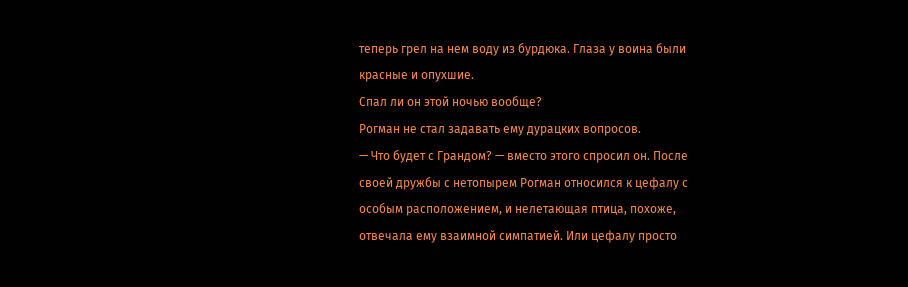теперь грел на нем воду из бурдюка. Глаза у воина были красные и опухшие.
Спал ли он этой ночью вообще?
Рогман не стал задавать ему дурацких вопросов.
— Что будет с Грандом? — вместо этого спросил он. После своей дружбы с нетопырем Рогман относился к цефалу с особым расположением, и нелетающая птица, похоже, отвечала ему взаимной симпатией. Или цефалу просто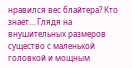нравился вес блайтера? Кто знает… Глядя на внушительных размеров существо с маленькой головкой и мощным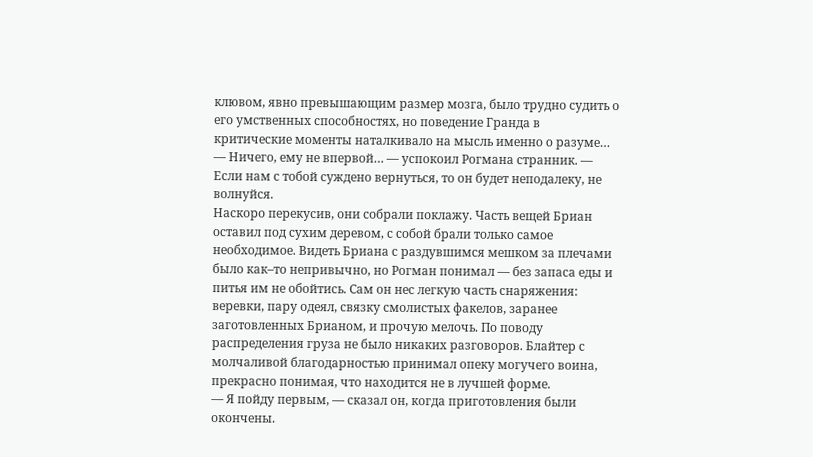клювом, явно превышающим размер мозга, было трудно судить о его умственных способностях, но поведение Гранда в критические моменты наталкивало на мысль именно о разуме…
— Ничего, ему не впервой… — успокоил Рогмана странник. — Если нам с тобой суждено вернуться, то он будет неподалеку, не волнуйся.
Наскоро перекусив, они собрали поклажу. Часть вещей Бриан оставил под сухим деревом, с собой брали только самое необходимое. Видеть Бриана с раздувшимся мешком за плечами было как–то непривычно, но Рогман понимал — без запаса еды и питья им не обойтись. Сам он нес легкую часть снаряжения: веревки, пару одеял, связку смолистых факелов, заранее заготовленных Брианом, и прочую мелочь. По поводу распределения груза не было никаких разговоров. Блайтер с молчаливой благодарностью принимал опеку могучего воина, прекрасно понимая, что находится не в лучшей форме.
— Я пойду первым, — сказал он, когда приготовления были окончены.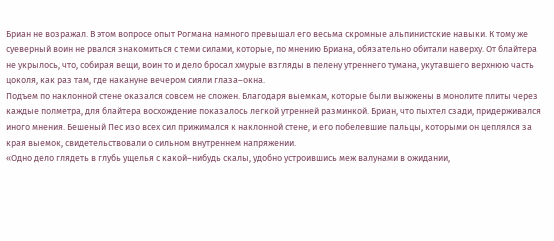Бриан не возражал. В этом вопросе опыт Рогмана намного превышал его весьма скромные альпинистские навыки. К тому же суеверный воин не рвался знакомиться с теми силами, которые, по мнению Бриана, обязательно обитали наверху. От блайтера не укрылось, что, собирая вещи, воин то и дело бросал хмурые взгляды в пелену утреннего тумана, укутавшего верхнюю часть цоколя, как раз там, где накануне вечером сияли глаза–окна.
Подъем по наклонной стене оказался совсем не сложен. Благодаря выемкам, которые были выжжены в монолите плиты через каждые полметра, для блайтера восхождение показалось легкой утренней разминкой. Бриан, что пыхтел сзади, придерживался иного мнения. Бешеный Пес изо всех сил прижимался к наклонной стене, и его побелевшие пальцы, которыми он цеплялся за края выемок, свидетельствовали о сильном внутреннем напряжении.
«Одно дело глядеть в глубь ущелья с какой–нибудь скалы, удобно устроившись меж валунами в ожидании,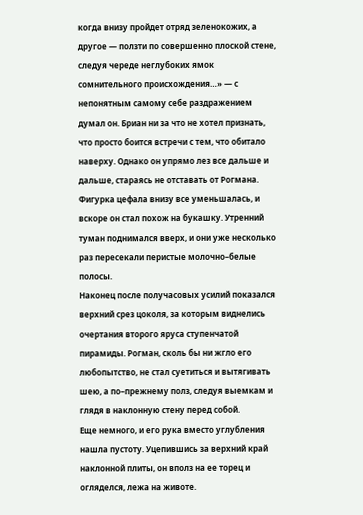когда внизу пройдет отряд зеленокожих, а другое — ползти по совершенно плоской стене, следуя череде неглубоких ямок сомнительного происхождения…» — с непонятным самому себе раздражением думал он. Бриан ни за что не хотел признать, что просто боится встречи с тем, что обитало наверху. Однако он упрямо лез все дальше и дальше, стараясь не отставать от Рогмана.
Фигурка цефала внизу все уменьшалась, и вскоре он стал похож на букашку. Утренний туман поднимался вверх, и они уже несколько раз пересекали перистые молочно–белые полосы.
Наконец после получасовых усилий показался верхний срез цоколя, за которым виднелись очертания второго яруса ступенчатой пирамиды. Рогман, сколь бы ни жгло его любопытство, не стал суетиться и вытягивать шею, а по–прежнему полз, следуя выемкам и глядя в наклонную стену перед собой.
Еще немного, и его рука вместо углубления нашла пустоту. Уцепившись за верхний край наклонной плиты, он вполз на ее торец и огляделся, лежа на животе.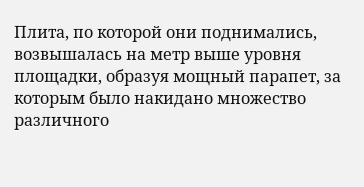Плита, по которой они поднимались, возвышалась на метр выше уровня площадки, образуя мощный парапет, за которым было накидано множество различного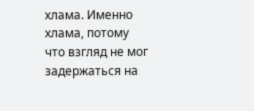хлама. Именно хлама, потому что взгляд не мог задержаться на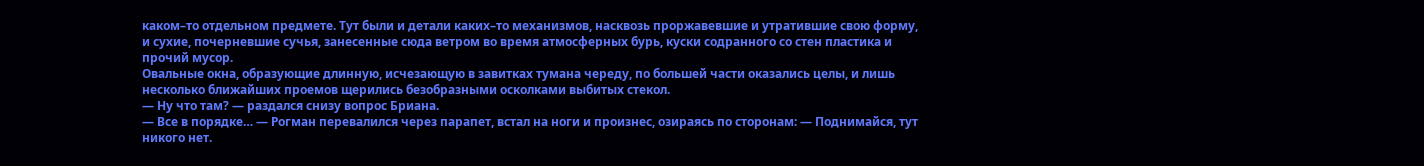каком–то отдельном предмете. Тут были и детали каких–то механизмов, насквозь проржавевшие и утратившие свою форму, и сухие, почерневшие сучья, занесенные сюда ветром во время атмосферных бурь, куски содранного со стен пластика и прочий мусор.
Овальные окна, образующие длинную, исчезающую в завитках тумана череду, по большей части оказались целы, и лишь несколько ближайших проемов щерились безобразными осколками выбитых стекол.
— Ну что там? — раздался снизу вопрос Бриана.
— Все в порядке… — Рогман перевалился через парапет, встал на ноги и произнес, озираясь по сторонам: — Поднимайся, тут никого нет.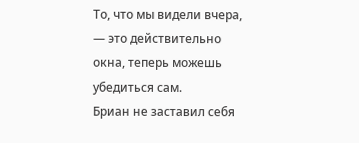То, что мы видели вчера, — это действительно окна, теперь можешь убедиться сам.
Бриан не заставил себя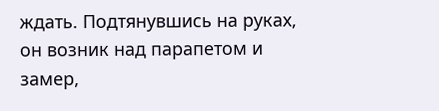ждать. Подтянувшись на руках, он возник над парапетом и замер,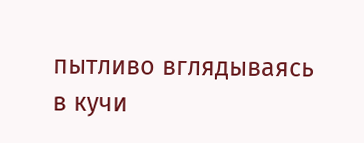пытливо вглядываясь в кучи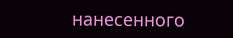нанесенного